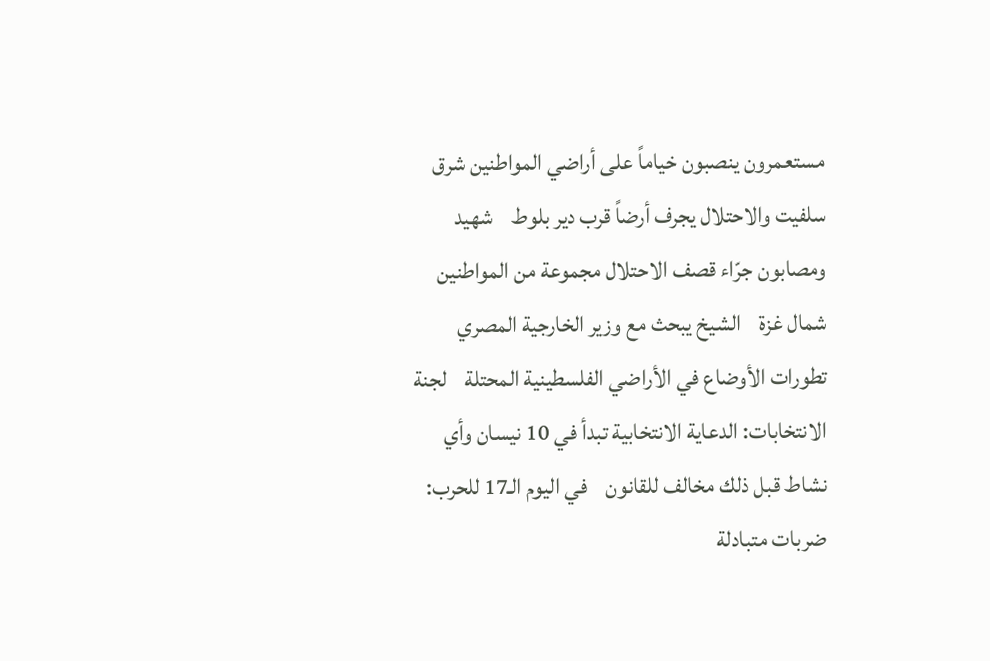مستعمرون ينصبون خياماً على أراضي المواطنين شرق سلفيت والاحتلال يجرف أرضاً قرب دير بلوط    شهيد ومصابون جرّاء قصف الاحتلال مجموعة من المواطنين شمال غزة    الشيخ يبحث مع وزير الخارجية المصري تطورات الأوضاع في الأراضي الفلسطينية المحتلة    لجنة الانتخابات: الدعاية الانتخابية تبدأ في 10 نيسان وأي نشاط قبل ذلك مخالف للقانون    في اليوم الـ17 للحرب: ضربات متبادلة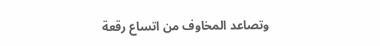وتصاعد المخاوف من اتساع رقعة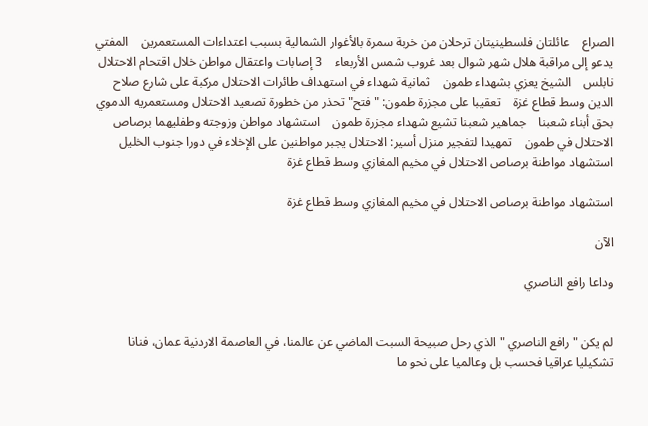الصراع    عائلتان فلسطينيتان ترحلان من خربة سمرة بالأغوار الشمالية بسبب اعتداءات المستعمرين    المفتي يدعو إلى مراقبة هلال شهر شوال بعد غروب شمس الأربعاء    3 إصابات واعتقال مواطن خلال اقتحام الاحتلال نابلس    الشيخ يعزي بشهداء طمون    ثمانية شهداء في استهداف طائرات الاحتلال مركبة على شارع صلاح الدين وسط قطاع غزة    تعقيبا على مجزرة طمون: "فتح" تحذر من خطورة تصعيد الاحتلال ومستعمريه الدموي بحق أبناء شعبنا    جماهير شعبنا تشيع شهداء مجزرة طمون    استشهاد مواطن وزوجته وطفليهما برصاص الاحتلال في طمون    تمهيدا لتفجير منزل أسير: الاحتلال يجبر مواطنين على الإخلاء في دورا جنوب الخليل    استشهاد مواطنة برصاص الاحتلال في مخيم المغازي وسط قطاع غزة

استشهاد مواطنة برصاص الاحتلال في مخيم المغازي وسط قطاع غزة

الآن

وداعا رافع الناصري


لم يكن " رافع الناصري " الذي رحل صبيحة السبت الماضي عن عالمنا، في العاصمة الاردنية عمان، فنانا تشكيليا عراقيا فحسب بل وعالميا على نحو ما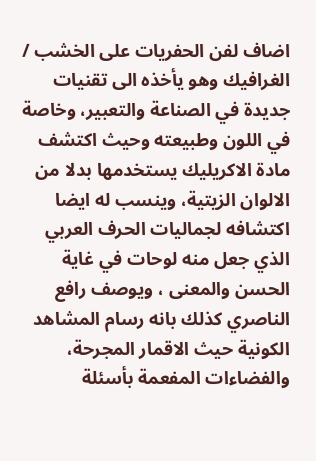اضاف لفن الحفريات على الخشب / الغرافيك وهو يأخذه الى تقنيات جديدة في الصناعة والتعبير، وخاصة في اللون وطبيعته وحيث اكتشف مادة الاكريليك يستخدمها بدلا من الالوان الزيتية، وينسب له ايضا اكتشافه لجماليات الحرف العربي الذي جعل منه لوحات في غاية الحسن والمعنى ، ويوصف رافع الناصري كذلك بانه رسام المشاهد الكونية حيث الاقمار المجرحة، والفضاءات المفعمة بأسئلة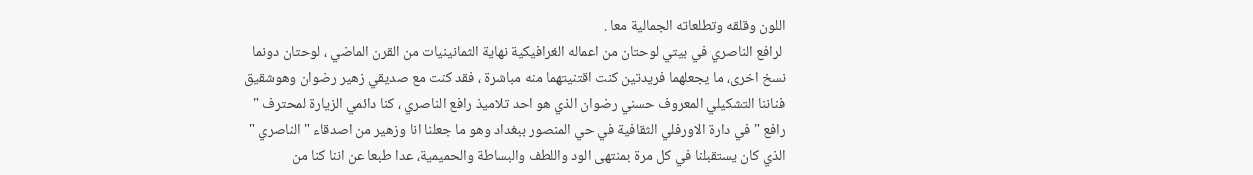اللون وقلقه وتطلعاته الجمالية معا .
 لرافع الناصري في بيتي لوحتان من اعماله الغرافيكية نهاية الثمانينيات من القرن الماضي ، لوحتان دونما نسخ اخرى، ما يجعلهما فريدتين كنت اقتنيتهما منه مباشرة ، فقد كنت مع صديقي زهير رضوان وهوشقيق فناننا التشكيلي المعروف حسني رضوان الذي هو احد تلاميذ رافع الناصري ، كنا دائمي الزيارة لمحترف " رافع " في دارة الاورفلي الثقافية في حي المنصور ببغداد وهو ما جعلنا انا وزهير من اصدقاء " الناصري " الذي كان يستقبلنا في كل مرة بمنتهى الود واللطف والبساطة والحميمية، عدا طبعا عن اننا كنا من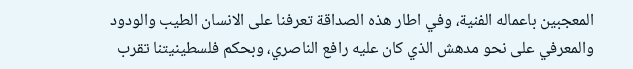المعجبين باعماله الفنية، وفي اطار هذه الصداقة تعرفنا على الانسان الطيب والودود والمعرفي على نحو مدهش الذي كان عليه رافع الناصري، وبحكم فلسطينيتنا تقرب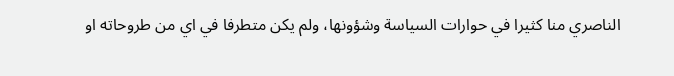الناصري منا كثيرا في حوارات السياسة وشؤونها، ولم يكن متطرفا في اي من طروحاته او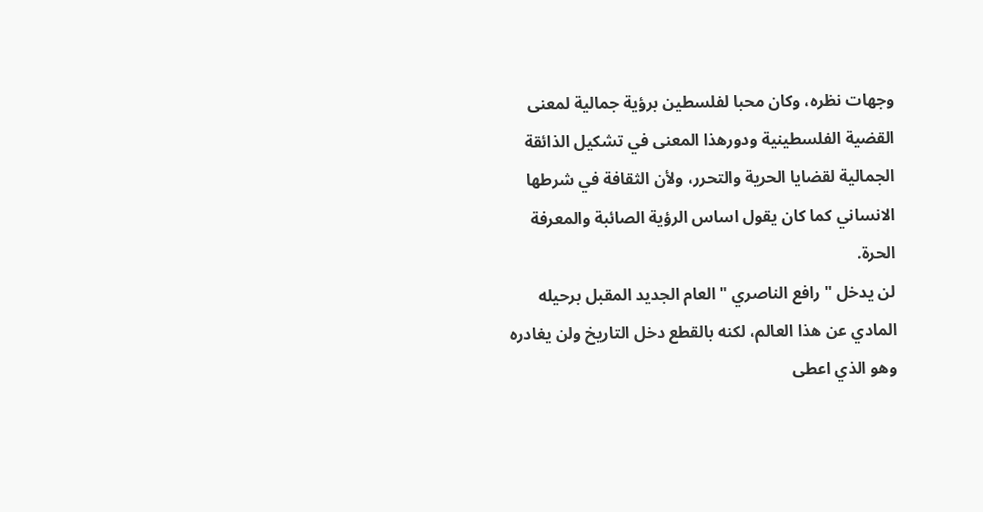وجهات نظره، وكان محبا لفلسطين برؤية جمالية لمعنى القضية الفلسطينية ودورهذا المعنى في تشكيل الذائقة الجمالية لقضايا الحرية والتحرر، ولأن الثقافة في شرطها الانساني كما كان يقول اساس الرؤية الصائبة والمعرفة الحرة.
لن يدخل " رافع الناصري " العام الجديد المقبل برحيله المادي عن هذا العالم، لكنه بالقطع دخل التاريخ ولن يغادره وهو الذي اعطى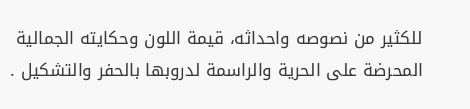للكثير من نصوصه واحداثه، قيمة اللون وحكايته الجمالية المحرضة على الحرية والراسمة لدروبها بالحفر والتشكيل .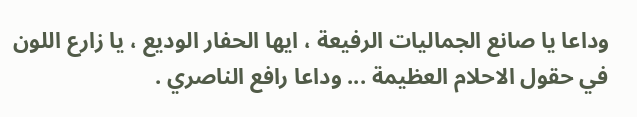وداعا يا صانع الجماليات الرفيعة ، ايها الحفار الوديع ، يا زارع اللون في حقول الاحلام العظيمة ... وداعا رافع الناصري .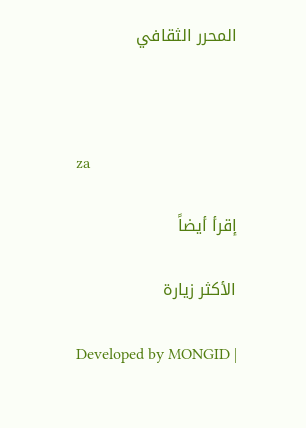المحرر الثقافي



za

إقرأ أيضاً

الأكثر زيارة

Developed by MONGID |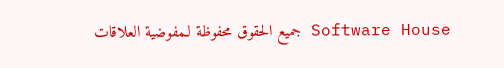Software House جميع الحقوق محفوظة لـمفوضية العلاقات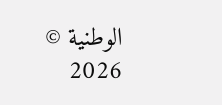الوطنية © 2026